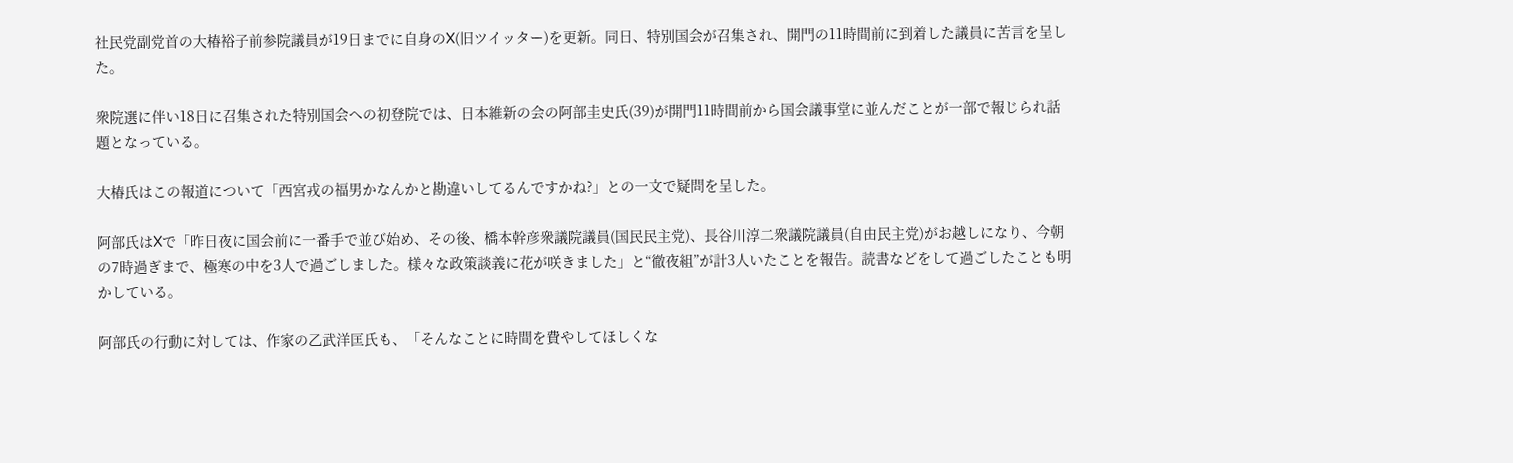社民党副党首の大椿裕子前参院議員が19日までに自身のX(旧ツイッター)を更新。同日、特別国会が召集され、開門の11時間前に到着した議員に苦言を呈した。

衆院選に伴い18日に召集された特別国会への初登院では、日本維新の会の阿部圭史氏(39)が開門11時間前から国会議事堂に並んだことが一部で報じられ話題となっている。

大椿氏はこの報道について「西宮戎の福男かなんかと勘違いしてるんですかね?」との一文で疑問を呈した。

阿部氏はXで「昨日夜に国会前に一番手で並び始め、その後、橋本幹彦衆議院議員(国民民主党)、長谷川淳二衆議院議員(自由民主党)がお越しになり、今朝の7時過ぎまで、極寒の中を3人で過ごしました。様々な政策談義に花が咲きました」と“徹夜組”が計3人いたことを報告。読書などをして過ごしたことも明かしている。

阿部氏の行動に対しては、作家の乙武洋匡氏も、「そんなことに時間を費やしてほしくな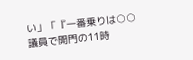い」「『一番乗りは○○議員で開門の11時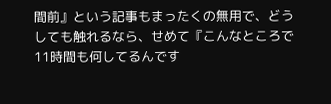間前』という記事もまったくの無用で、どうしても触れるなら、せめて『こんなところで11時間も何してるんです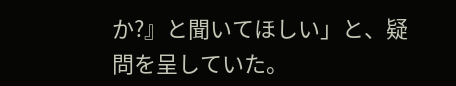か?』と聞いてほしい」と、疑問を呈していた。